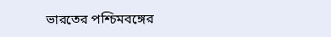ভারতের পশ্চিমবঙ্গের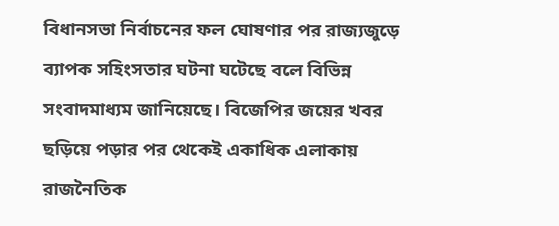বিধানসভা নির্বাচনের ফল ঘোষণার পর রাজ্যজুড়ে ব্যাপক সহিংসতার ঘটনা ঘটেছে বলে বিভিন্ন সংবাদমাধ্যম জানিয়েছে। বিজেপির জয়ের খবর ছড়িয়ে পড়ার পর থেকেই একাধিক এলাকায় রাজনৈতিক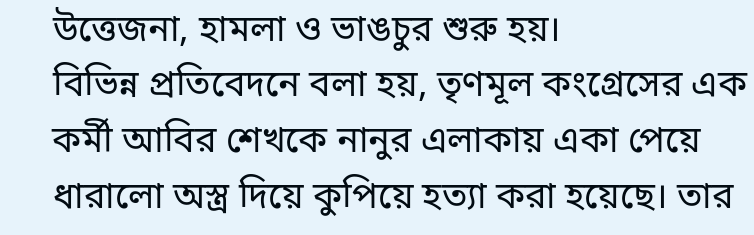উত্তেজনা, হামলা ও ভাঙচুর শুরু হয়।
বিভিন্ন প্রতিবেদনে বলা হয়, তৃণমূল কংগ্রেসের এক কর্মী আবির শেখকে নানুর এলাকায় একা পেয়ে ধারালো অস্ত্র দিয়ে কুপিয়ে হত্যা করা হয়েছে। তার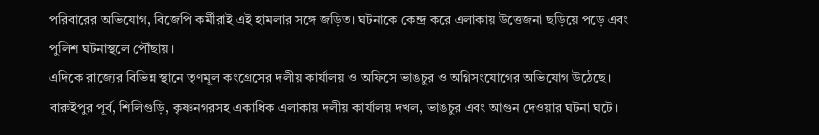পরিবারের অভিযোগ, বিজেপি কর্মীরাই এই হামলার সঙ্গে জড়িত। ঘটনাকে কেন্দ্র করে এলাকায় উত্তেজনা ছড়িয়ে পড়ে এবং পুলিশ ঘটনাস্থলে পৌঁছায়।
এদিকে রাজ্যের বিভিন্ন স্থানে তৃণমূল কংগ্রেসের দলীয় কার্যালয় ও অফিসে ভাঙচুর ও অগ্নিসংযোগের অভিযোগ উঠেছে। বারুইপুর পূর্ব, শিলিগুড়ি, কৃষ্ণনগরসহ একাধিক এলাকায় দলীয় কার্যালয় দখল, ভাঙচুর এবং আগুন দেওয়ার ঘটনা ঘটে।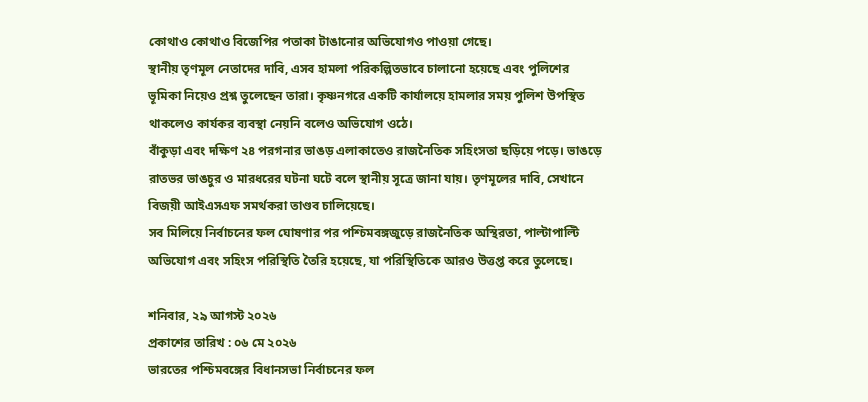কোথাও কোথাও বিজেপির পতাকা টাঙানোর অভিযোগও পাওয়া গেছে।
স্থানীয় তৃণমূল নেতাদের দাবি, এসব হামলা পরিকল্পিতভাবে চালানো হয়েছে এবং পুলিশের ভূমিকা নিয়েও প্রশ্ন তুলেছেন তারা। কৃষ্ণনগরে একটি কার্যালয়ে হামলার সময় পুলিশ উপস্থিত থাকলেও কার্যকর ব্যবস্থা নেয়নি বলেও অভিযোগ ওঠে।
বাঁকুড়া এবং দক্ষিণ ২৪ পরগনার ভাঙড় এলাকাতেও রাজনৈতিক সহিংসতা ছড়িয়ে পড়ে। ভাঙড়ে রাতভর ভাঙচুর ও মারধরের ঘটনা ঘটে বলে স্থানীয় সূত্রে জানা যায়। তৃণমূলের দাবি, সেখানে বিজয়ী আইএসএফ সমর্থকরা তাণ্ডব চালিয়েছে।
সব মিলিয়ে নির্বাচনের ফল ঘোষণার পর পশ্চিমবঙ্গজুড়ে রাজনৈতিক অস্থিরতা, পাল্টাপাল্টি অভিযোগ এবং সহিংস পরিস্থিতি তৈরি হয়েছে, যা পরিস্থিতিকে আরও উত্তপ্ত করে তুলেছে।

শনিবার, ২৯ আগস্ট ২০২৬
প্রকাশের তারিখ : ০৬ মে ২০২৬
ভারতের পশ্চিমবঙ্গের বিধানসভা নির্বাচনের ফল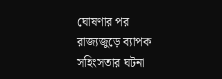ঘোষণার পর রাজ্যজুড়ে ব্যাপক সহিংসতার ঘটনা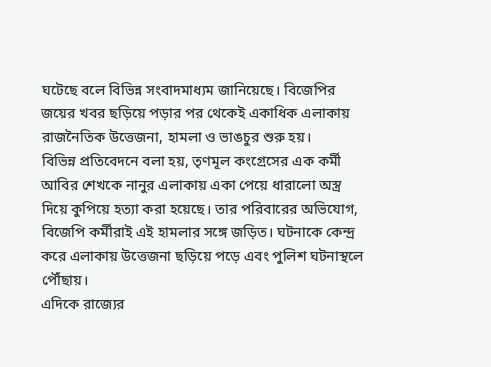ঘটেছে বলে বিভিন্ন সংবাদমাধ্যম জানিয়েছে। বিজেপির জয়ের খবর ছড়িয়ে পড়ার পর থেকেই একাধিক এলাকায় রাজনৈতিক উত্তেজনা, হামলা ও ভাঙচুর শুরু হয়।
বিভিন্ন প্রতিবেদনে বলা হয়, তৃণমূল কংগ্রেসের এক কর্মী আবির শেখকে নানুর এলাকায় একা পেয়ে ধারালো অস্ত্র দিয়ে কুপিয়ে হত্যা করা হয়েছে। তার পরিবারের অভিযোগ, বিজেপি কর্মীরাই এই হামলার সঙ্গে জড়িত। ঘটনাকে কেন্দ্র করে এলাকায় উত্তেজনা ছড়িয়ে পড়ে এবং পুলিশ ঘটনাস্থলে পৌঁছায়।
এদিকে রাজ্যের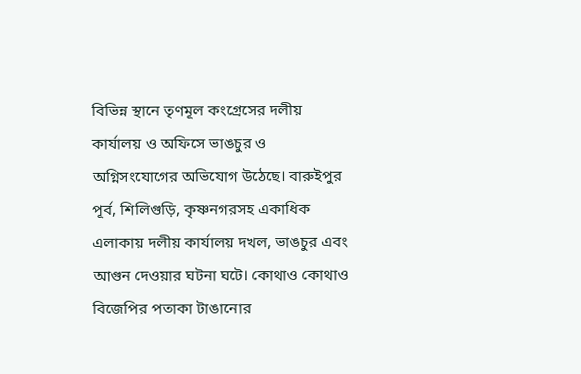বিভিন্ন স্থানে তৃণমূল কংগ্রেসের দলীয় কার্যালয় ও অফিসে ভাঙচুর ও অগ্নিসংযোগের অভিযোগ উঠেছে। বারুইপুর পূর্ব, শিলিগুড়ি, কৃষ্ণনগরসহ একাধিক এলাকায় দলীয় কার্যালয় দখল, ভাঙচুর এবং আগুন দেওয়ার ঘটনা ঘটে। কোথাও কোথাও বিজেপির পতাকা টাঙানোর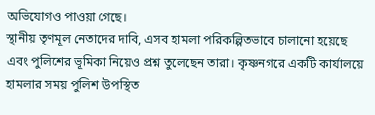অভিযোগও পাওয়া গেছে।
স্থানীয় তৃণমূল নেতাদের দাবি, এসব হামলা পরিকল্পিতভাবে চালানো হয়েছে এবং পুলিশের ভূমিকা নিয়েও প্রশ্ন তুলেছেন তারা। কৃষ্ণনগরে একটি কার্যালয়ে হামলার সময় পুলিশ উপস্থিত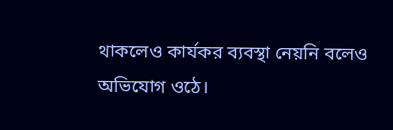থাকলেও কার্যকর ব্যবস্থা নেয়নি বলেও অভিযোগ ওঠে।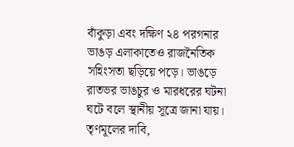বাঁকুড়া এবং দক্ষিণ ২৪ পরগনার ভাঙড় এলাকাতেও রাজনৈতিক সহিংসতা ছড়িয়ে পড়ে। ভাঙড়ে রাতভর ভাঙচুর ও মারধরের ঘটনা ঘটে বলে স্থানীয় সূত্রে জানা যায়। তৃণমূলের দাবি,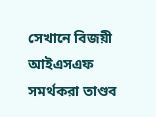সেখানে বিজয়ী আইএসএফ সমর্থকরা তাণ্ডব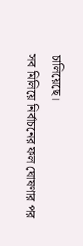চালিয়েছে।
সব মিলিয়ে নির্বাচনের ফল ঘোষণার পর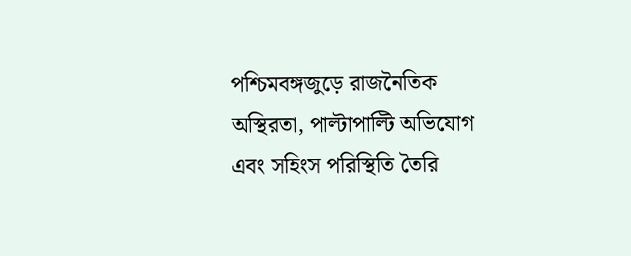পশ্চিমবঙ্গজুড়ে রাজনৈতিক অস্থিরতা, পাল্টাপাল্টি অভিযোগ এবং সহিংস পরিস্থিতি তৈরি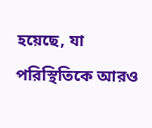হয়েছে, যা পরিস্থিতিকে আরও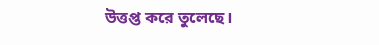উত্তপ্ত করে তুলেছে।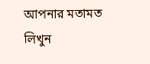আপনার মতামত লিখুন